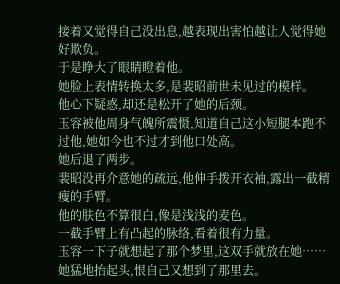接着又觉得自己没出息,越表现出害怕越让人觉得她好欺负。
于是睁大了眼睛瞪着他。
她脸上表情转换太多,是裴昭前世未见过的模样。
他心下疑惑,却还是松开了她的后颈。
玉容被他周身气魄所震慑,知道自己这小短腿本跑不过他,她如今也不过才到他口处高。
她后退了两步。
裴昭没再介意她的疏远,他伸手拨开衣袖,露出一截精瘦的手臂。
他的肤色不算很白,像是浅浅的麦色。
一截手臂上有凸起的脉络,看着很有力量。
玉容一下子就想起了那个梦里,这双手就放在她……
她猛地抬起头,恨自己又想到了那里去。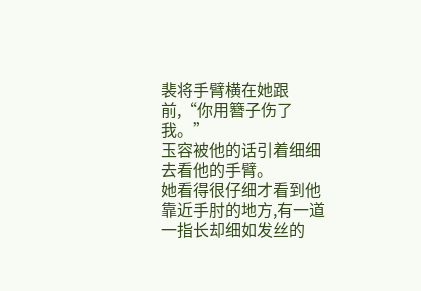裴将手臂横在她跟前,“你用簪子伤了我。”
玉容被他的话引着细细去看他的手臂。
她看得很仔细才看到他靠近手肘的地方,有一道一指长却细如发丝的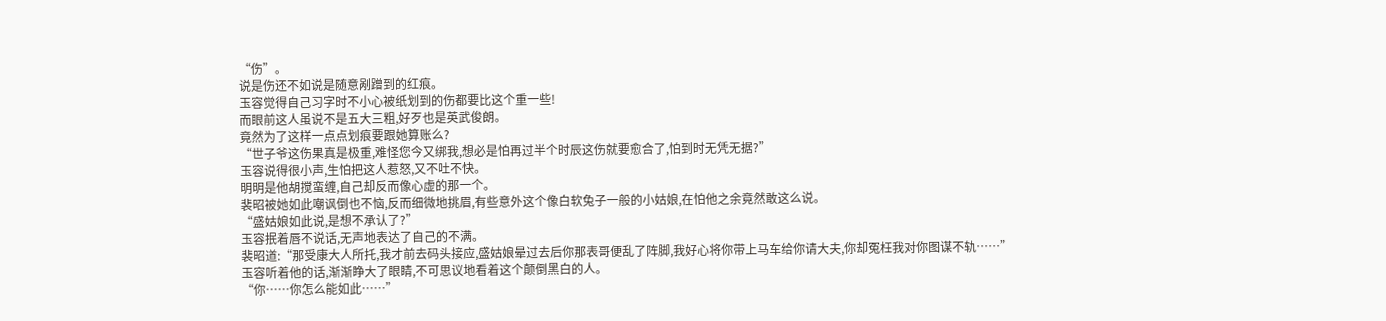“伤”。
说是伤还不如说是随意剐蹭到的红痕。
玉容觉得自己习字时不小心被纸划到的伤都要比这个重一些!
而眼前这人虽说不是五大三粗,好歹也是英武俊朗。
竟然为了这样一点点划痕要跟她算账么?
“世子爷这伤果真是极重,难怪您今又绑我,想必是怕再过半个时辰这伤就要愈合了,怕到时无凭无据?”
玉容说得很小声,生怕把这人惹怒,又不吐不快。
明明是他胡搅蛮缠,自己却反而像心虚的那一个。
裴昭被她如此嘲讽倒也不恼,反而细微地挑眉,有些意外这个像白软兔子一般的小姑娘,在怕他之余竟然敢这么说。
“盛姑娘如此说,是想不承认了?”
玉容抿着唇不说话,无声地表达了自己的不满。
裴昭道:“那受康大人所托,我才前去码头接应,盛姑娘晕过去后你那表哥便乱了阵脚,我好心将你带上马车给你请大夫,你却冤枉我对你图谋不轨……”
玉容听着他的话,渐渐睁大了眼睛,不可思议地看着这个颠倒黑白的人。
“你……你怎么能如此……”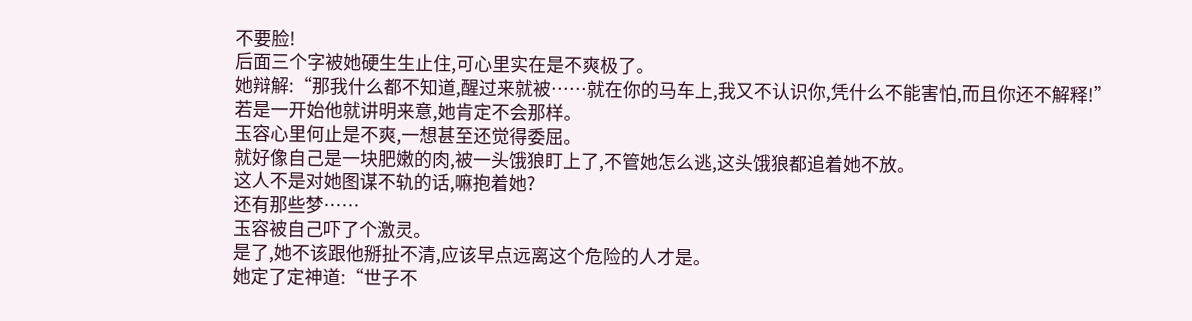不要脸!
后面三个字被她硬生生止住,可心里实在是不爽极了。
她辩解:“那我什么都不知道,醒过来就被……就在你的马车上,我又不认识你,凭什么不能害怕,而且你还不解释!”
若是一开始他就讲明来意,她肯定不会那样。
玉容心里何止是不爽,一想甚至还觉得委屈。
就好像自己是一块肥嫩的肉,被一头饿狼盯上了,不管她怎么逃,这头饿狼都追着她不放。
这人不是对她图谋不轨的话,嘛抱着她?
还有那些梦……
玉容被自己吓了个激灵。
是了,她不该跟他掰扯不清,应该早点远离这个危险的人才是。
她定了定神道:“世子不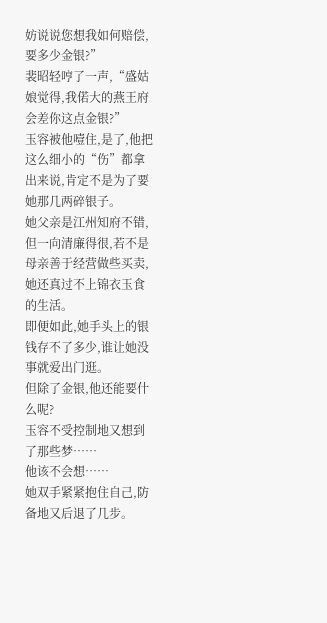妨说说您想我如何赔偿,要多少金银?”
裴昭轻哼了一声,“盛姑娘觉得,我偌大的燕王府会差你这点金银?”
玉容被他噎住,是了,他把这么细小的“伤”都拿出来说,肯定不是为了要她那几两碎银子。
她父亲是江州知府不错,但一向清廉得很,若不是母亲善于经营做些买卖,她还真过不上锦衣玉食的生活。
即便如此,她手头上的银钱存不了多少,谁让她没事就爱出门逛。
但除了金银,他还能要什么呢?
玉容不受控制地又想到了那些梦……
他该不会想……
她双手紧紧抱住自己,防备地又后退了几步。